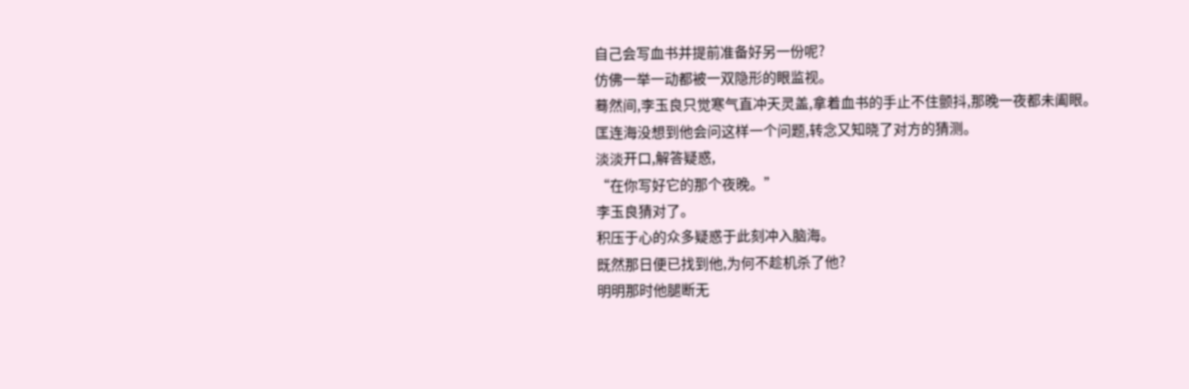自己会写血书并提前准备好另一份呢?
仿佛一举一动都被一双隐形的眼监视。
蓦然间,李玉良只觉寒气直冲天灵盖,拿着血书的手止不住颤抖,那晚一夜都未阖眼。
匡连海没想到他会问这样一个问题,转念又知晓了对方的猜测。
淡淡开口,解答疑惑,
“在你写好它的那个夜晚。”
李玉良猜对了。
积压于心的众多疑惑于此刻冲入脑海。
既然那日便已找到他,为何不趁机杀了他?
明明那时他腿断无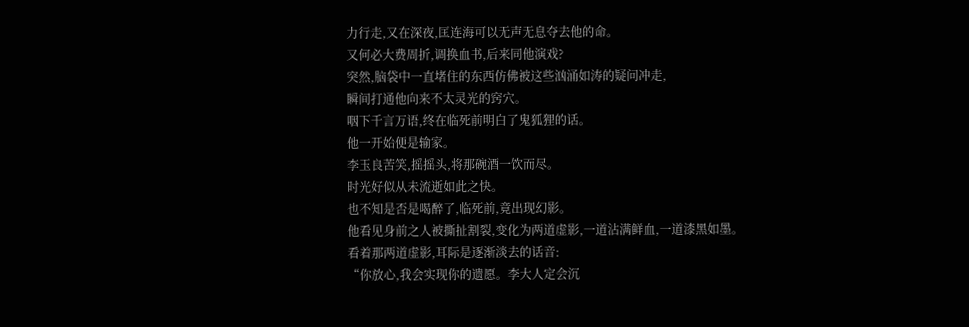力行走,又在深夜,匡连海可以无声无息夺去他的命。
又何必大费周折,调换血书,后来同他演戏?
突然,脑袋中一直堵住的东西仿佛被这些汹涌如涛的疑问冲走,
瞬间打通他向来不太灵光的窍穴。
咽下千言万语,终在临死前明白了鬼狐狸的话。
他一开始便是输家。
李玉良苦笑,摇摇头,将那碗酒一饮而尽。
时光好似从未流逝如此之快。
也不知是否是喝醉了,临死前,竟出现幻影。
他看见身前之人被撕扯割裂,变化为两道虚影,一道沾满鲜血,一道漆黑如墨。
看着那两道虚影,耳际是逐渐淡去的话音:
“你放心,我会实现你的遗愿。李大人定会沉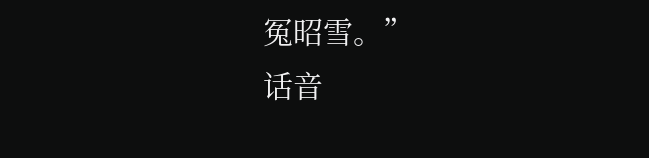冤昭雪。”
话音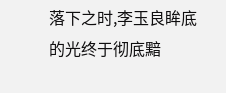落下之时,李玉良眸底的光终于彻底黯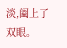淡,阖上了双眼。